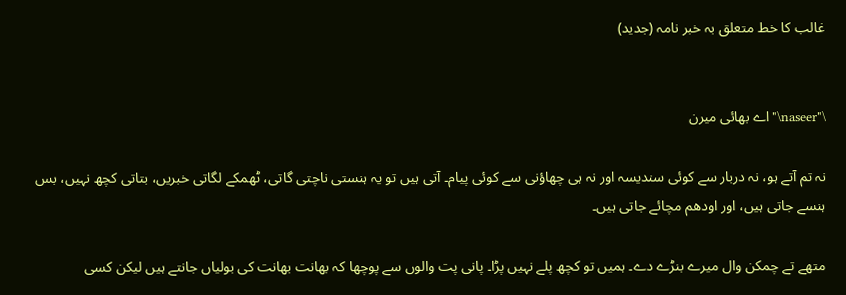غالب کا خط متعلق بہ خبر نامہ (جدید)


\"naseer\"اے بھائی میرن

نہ تم آتے ہو، نہ دربار سے کوئی سندیسہ اور نہ ہی چھاؤنی سے کوئی پیام۔ آتی ہیں تو یہ ہنستی ناچتی گاتی، ٹھمکے لگاتی خبریں، بتاتی کچھ نہیں، بس ہنسے جاتی ہیں، اور اودھم مچائے جاتی ہیں۔

متھے تے چمکن وال میرے بنڑے دے۔ ہمیں تو کچھ پلے نہیں پڑا۔ پانی پت والوں سے پوچھا کہ بھانت بھانت کی بولیاں جانتے ہیں لیکن کسی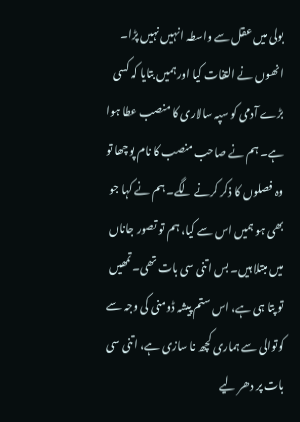بولی میں عقل سے واسطہ انہیں نہیں پڑا۔ انھوں نے التفات کیا اور ہمیں بتایا کہ کسی بڑے آدمی کو سپہ سالاری کا منصب عطا ہوا ہے۔ ہم نے صاحب منصب کا نام پوچھا تو وہ فصلوں کا ذکر کرنے لگے۔ ہم نے کہا جو بھی ہو ہمیں اس سے کیا، ہم تو تصور جاناں میں مبتلا ہیں۔ بس اتنی سی بات تھی۔ تمھیں تو پتا ہی ہے، اس ستم پیشہ ڈومنی کی وجہ سے کوتوالی سے ہماری کچھ نا سازی ہے، اتنی سی بات پر دھر لیے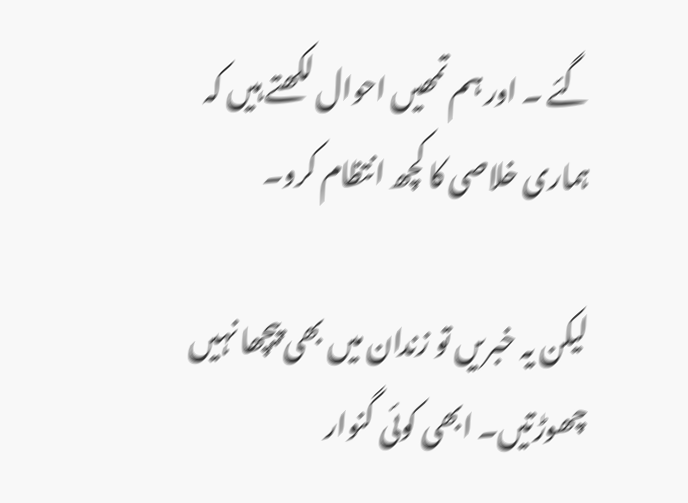گئے ۔ اور ہم تمھیں احوال لکھتے ہیں کہ ہماری خلاصی کا کچھ انتظام کرو۔

لیکن یہ خبریں تو زندان میں بھی پیچھا نہیں چھوڑتیں۔ ابھی کوئی گنوار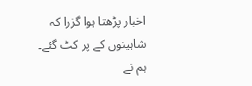اخبار پڑھتا ہوا گزرا کہ شاہینوں کے پر کٹ گئے۔ ہم نے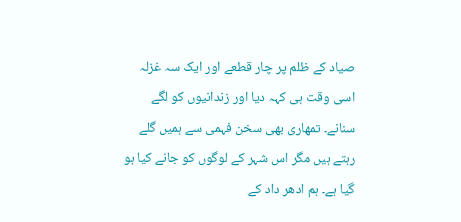صیاد کے ظلم پر چار قطعے اور ایک سہ غزلہ اسی وقت ہی کہہ دیا اور زندانیوں کو لگے سنانے۔ تمھاری بھی سخن فہمی سے ہمیں گلے رہتے ہیں مگر اس شہر کے لوگوں کو جانے کیا ہو گیا ہے۔ ہم ادھر داد کے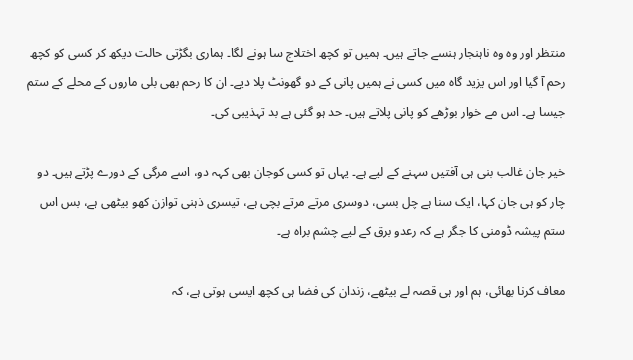منتظر اور وہ وہ ناہنجار ہنسے جاتے ہیں۔ ہمیں تو کچھ اختلاج سا ہونے لگا۔ ہماری بگڑتی حالت دیکھ کر کسی کو کچھ رحم آ گیا اور اس یزید گاہ میں کسی نے ہمیں پانی کے دو گھونٹ پلا دیے۔ ان کا رحم بھی بلی ماروں کے محلے کے ستم جیسا ہے۔ اس مے خوار بوڑھے کو پانی پلاتے ہیں۔ حد ہو گئی ہے بد تہذیبی کی۔

خیر جان غالب بنی ہی آفتیں سہنے کے لیے ہے۔ یہاں تو کسی کوجان بھی کہہ دو، اسے مرگی کے دورے پڑتے ہیں۔ دو چار کو ہی جان کہا، ایک سنا ہے چل بسی، دوسری مرتے مرتے بچی ہے، تیسری ذہنی توازن کھو بیٹھی ہے، بس اس ستم پیشہ ڈومنی کا جگر ہے کہ رعدو برق کے لیے چشم براہ ہے۔

معاف کرنا بھائی، ہم اور ہی قصہ لے بیٹھے، زندان کی فضا ہی کچھ ایسی ہوتی ہے، کہ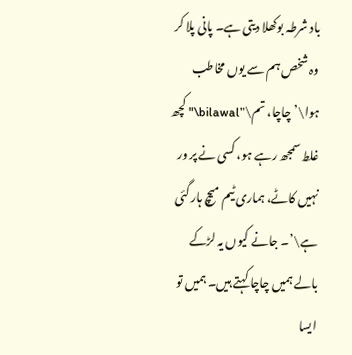باد شرطہ بوکھلا دیتی ہے۔ پانی پلا کر وہ شخص ہم سے یوں مخاطب ہوا\’ چاچا، تم\"bilawal\" کچھ غلط سمجھ رہے ہو، کسی نے پر ور نہیں کاٹے، ہماری ٹیم میچ ہار گئی ہے\’۔ جانے کیوں یہ لڑکے بالے ہمیں چاچا کہتے ہیں۔ ہمیں تو ایسا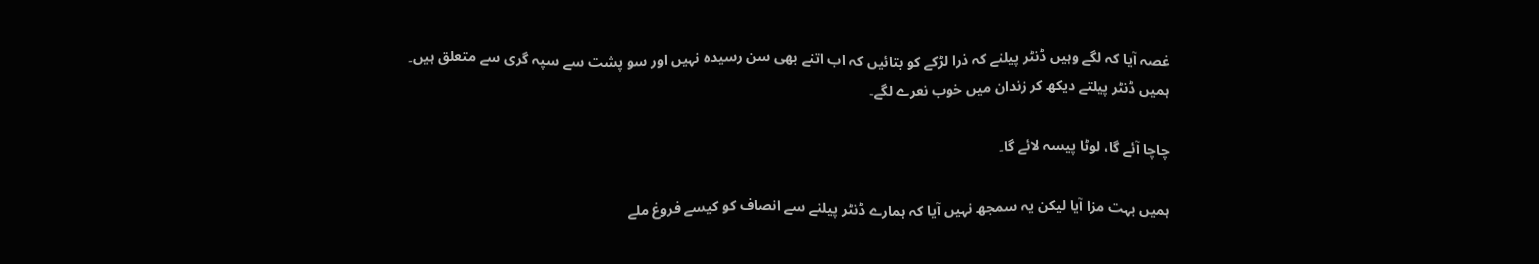غصہ آیا کہ لگے وہیں ڈنٹر پیلنے کہ ذرا لڑکے کو بتائیں کہ اب اتنے بھی سن رسیدہ نہیں اور سو پشت سے سپہ گری سے متعلق ہیں۔ ہمیں ڈنٹر پیلتے دیکھ کر زندان میں خوب نعرے لگے۔

چاچا آئے گا، لوٹا پیسہ لائے گا۔

ہمیں بہت مزا آیا لیکن یہ سمجھ نہیں آیا کہ ہمارے ڈنٹر پیلنے سے انصاف کو کیسے فروغ ملے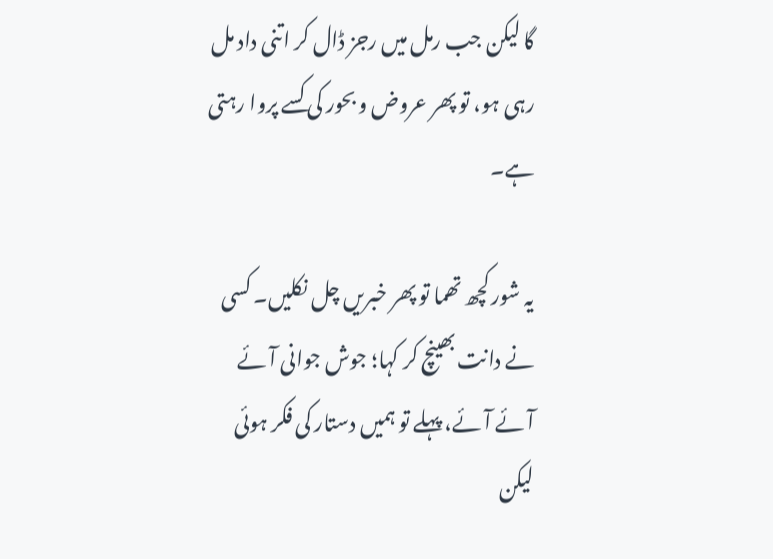گا لیکن جب رمل میں رجز ڈال کر اتنی داد مل رہی ہو، تو پھر عروض و بحور کی کسے پروا رہتی ہے۔

یہ شور کچھ تھما تو پھر خبریں چل نکلیں۔ کسی نے دانت بھینچ کر کہا؛ جوش جوانی آئے آئے آئے، پہلے تو ہمیں دستار کی فکر ہوئی لیکن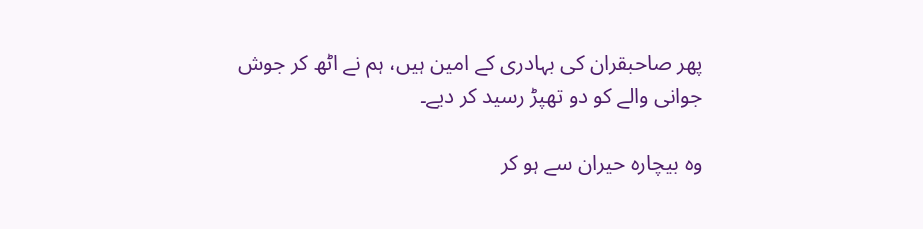پھر صاحبقران کی بہادری کے امین ہیں، ہم نے اٹھ کر جوش جوانی والے کو دو تھپڑ رسید کر دیے۔

وہ بیچارہ حیران سے ہو کر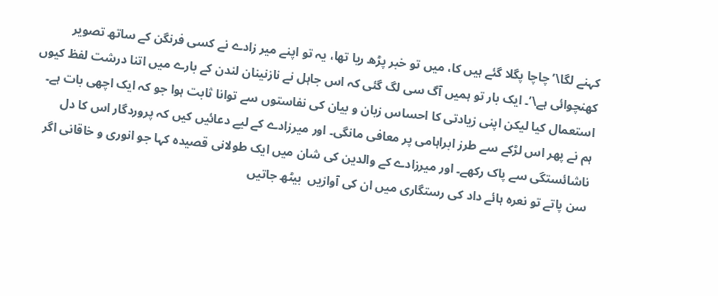کہنے لگا\’ چاچا پگلا گئے ہیں کا، میں تو خبر پڑھ ریا تھا، یہ تو اپنے میر زادے نے کسی فرنگن کے ساتھ تصویر کھنچوائی ہے\’۔ ایک بار تو ہمیں آگ سی لگ گئی کہ اس جاہل نے نازنینان لندن کے بارے میں اتنا درشت لفظ کیوں استعمال کیا لیکن اپنی زیادتی کا احساس زبان و بیان کی نفاستوں سے توانا ثابت ہوا جو کہ ایک اچھی بات ہے۔ ہم نے پھر اس لڑکے سے طرز ابراہامی پر معافی مانگی۔ اور میرزادے کے لیے دعائیں کیں کہ پروردگار اس کا دل ناشائستگی سے پاک رکھے۔ اور میرزادے کے والدین کی شان میں ایک طولانی قصیدہ کہا جو انوری و خاقانی اگر سن پاتے تو نعرہ ہائے داد کی رستگاری میں ان کی آوازیں  بیٹھ جاتیں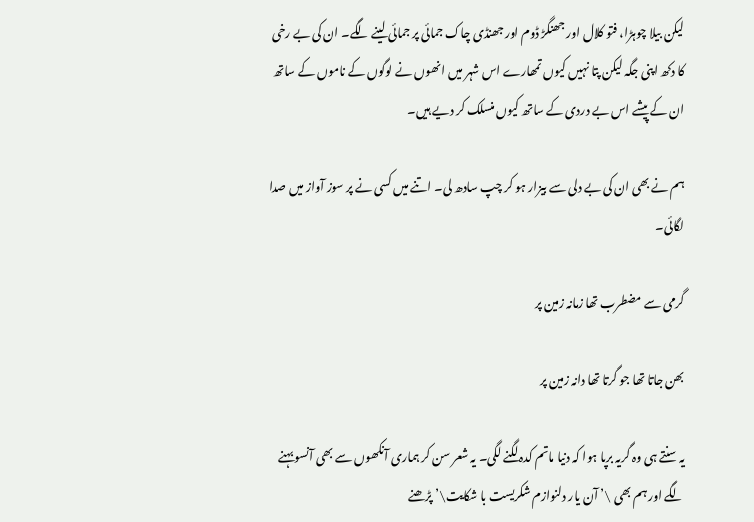لیکن بیلا چوہڑا، فتو کلال اور جھنگڑ ڈوم اور جھنڈی چاک جمائی پر جمائی لینے لگے۔ ان کی بے رخی کا دکھ اپنی جگہ لیکن پتا نہیں کیوں تمھارے اس شہر میں انھوں نے لوگوں کے ناموں کے ساتھ ان کے پیشے اس بے دردی کے ساتھ کیوں منسلک کر دیے ہیں۔

ہم نے بھی ان کی بے دلی سے بیزار ہو کر چپ سادھ لی۔ اتنے میں کسی نے پر سوز آواز میں صدا لگائی۔

گرمی سے مضطرب تھا زمانہ زمین پر

بھن جاتا تھا جو گرتا تھا دانہ زمین پر

یہ سنتے ہی وہ گریہ برپا ہوا کہ دنیا ماتم کدہ لگنے لگی۔ یہ شعر سن کر ہماری آنکھوں سے بھی آنسو بہنے لگے اور ہم بھی \’ آن یار دلنوازم شکریست با شکایت\’ پڑھنے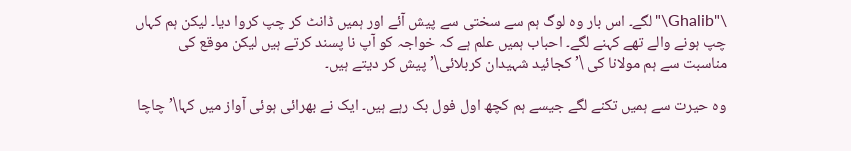\"Ghalib\"لگے۔ اس بار وہ لوگ ہم سے سختی سے پیش آئے اور ہمیں ڈانٹ کر چپ کروا دیا۔ لیکن ہم کہاں چپ ہونے والے تھے کہنے لگے۔ احباب ہمیں علم ہے کہ خواجہ کو آپ نا پسند کرتے ہیں لیکن موقع کی مناسبت سے ہم مولانا کی \’ کجائید شہیدان کربلائی\’ پیش کر دیتے ہیں۔

وہ حیرت سے ہمیں تکنے لگے جیسے ہم کچھ اول فول بک رہے ہیں۔ ایک نے بھرائی ہوئی آواز میں کہا\’ چاچا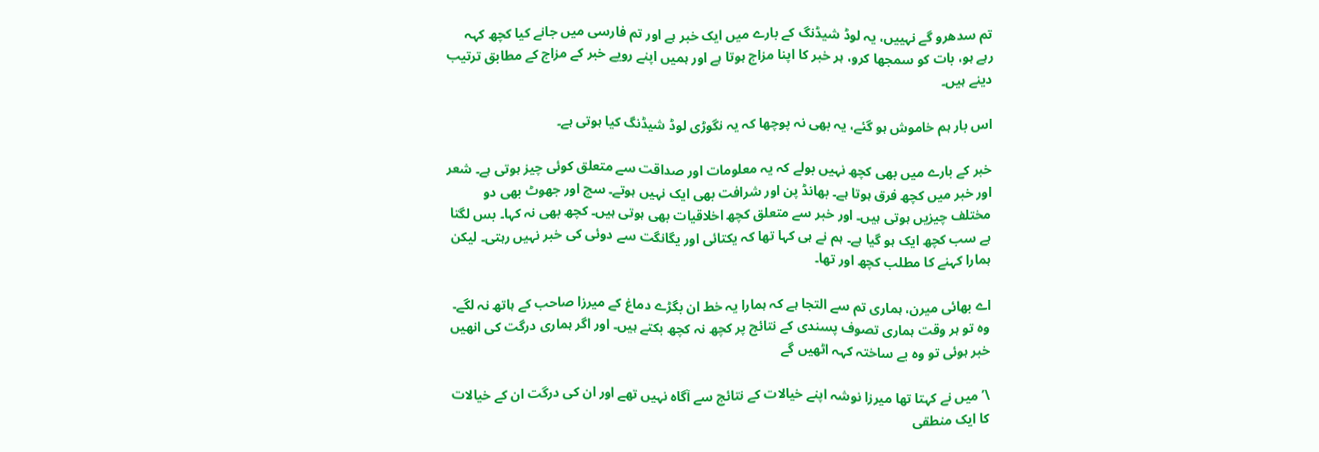تم سدھرو گے نہییں، یہ لوڈ شیڈنگ کے بارے میں ایک خبر ہے اور تم فارسی میں جانے کیا کچھ کہہ رہے ہو، بات کو سمجھا کرو، ہر خبر کا اپنا مزاج ہوتا ہے اور ہمیں اپنے رویے خبر کے مزاج کے مطابق ترتیب دینے ہیں۔

اس بار ہم خاموش ہو گئے، یہ بھی نہ پوچھا کہ یہ نگوڑی لوڈ شیڈنگ کیا ہوتی ہے۔

خبر کے بارے میں بھی کچھ نہیں بولے کہ یہ معلومات اور صداقت سے متعلق کوئی چیز ہوتی ہے۔ شعر اور خبر میں کچھ فرق ہوتا ہے۔ بھانڈ پن اور شرافت بھی ایک نہیں ہوتے۔ سچ اور جھوٹ بھی دو مختلف چیزیں ہوتی ہیں۔ اور خبر سے متعلق کچھ اخلاقیات بھی ہوتی ہیں۔ کچھ بھی نہ کہا۔ بس لگتا ہے سب کچھ ایک ہو گیا ہے۔ ہم نے ہی کہا تھا کہ یکتائی اور یگانگت سے دوئی کی خبر نہیں رہتی۔ لیکن ہمارا کہنے کا مطلب کچھ اور تھا۔

اے بھائی میرن، ہماری تم سے التجا ہے کہ ہمارا یہ خط ان بگڑے دماغ کے میرزا صاحب کے ہاتھ نہ لگے۔ وہ تو ہر وقت ہماری تصوف پسندی کے نتائج پر کچھ نہ کچھ بکتے ہیں۔ اور اگر ہماری درگت کی انھیں خبر ہوئی تو وہ بے ساختہ کہہ اٹھیں گے

\’ میں نے کہتا تھا میرزا نوشہ اپنے خیالات کے نتائج سے آگاہ نہیں تھے اور ان کی درگت ان کے خیالات کا ایک منطقی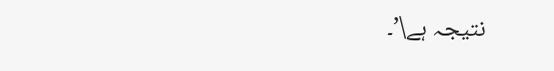نتیجہ ہے\’۔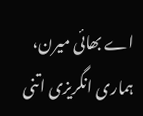اے بھائی میرن، ہماری انگریزی اتنی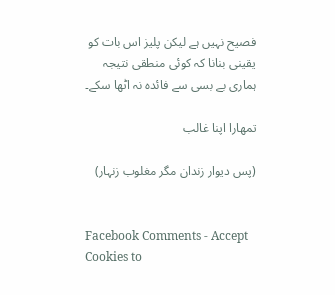فصیح نہیں ہے لیکن پلیز اس بات کو یقینی بنانا کہ کوئی منطقی نتیجہ ہماری بے بسی سے فائدہ نہ اٹھا سکے۔

تمھارا اپنا غالب

(پس دیوار زندان مگر مغلوب زنہار)


Facebook Comments - Accept Cookies to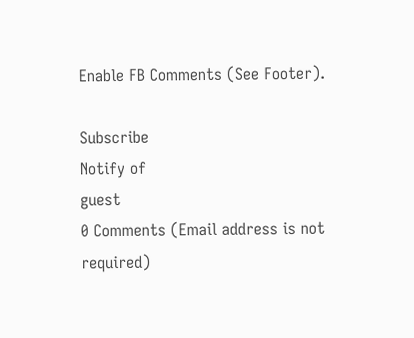Enable FB Comments (See Footer).

Subscribe
Notify of
guest
0 Comments (Email address is not required)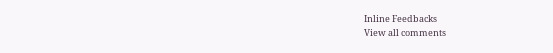Inline Feedbacks
View all comments